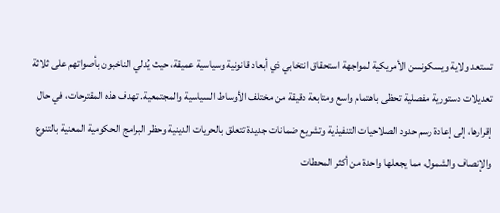تستعد ولاية ويسكونسن الأمريكية لمواجهة استحقاق انتخابي ذي أبعاد قانونية وسياسية عميقة، حيث يُدلي الناخبون بأصواتهم على ثلاثة تعديلات دستورية مفصلية تحظى باهتمام واسع ومتابعة دقيقة من مختلف الأوساط السياسية والمجتمعية. تهدف هذه المقترحات، في حال إقرارها، إلى إعادة رسم حدود الصلاحيات التنفيذية وتشريع ضمانات جديدة تتعلق بالحريات الدينية وحظر البرامج الحكومية المعنية بالتنوع والإنصاف والشمول، مما يجعلها واحدة من أكثر المحطات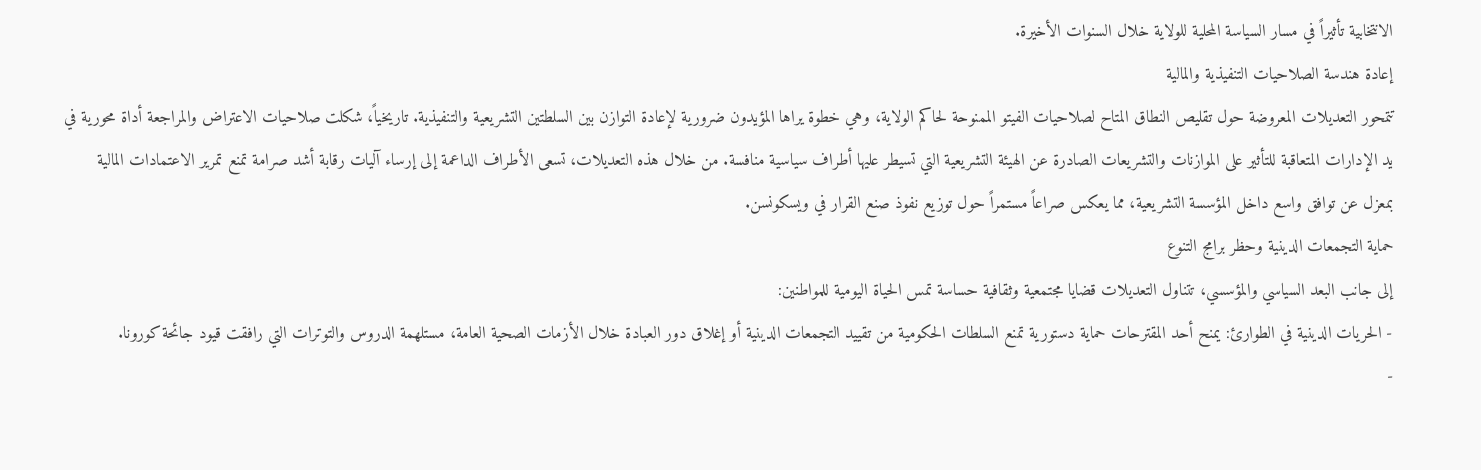الانتخابية تأثيراً في مسار السياسة المحلية للولاية خلال السنوات الأخيرة.
إعادة هندسة الصلاحيات التنفيذية والمالية
تتمحور التعديلات المعروضة حول تقليص النطاق المتاح لصلاحيات الفيتو الممنوحة لحاكم الولاية، وهي خطوة يراها المؤيدون ضرورية لإعادة التوازن بين السلطتين التشريعية والتنفيذية. تاريخياً، شكلت صلاحيات الاعتراض والمراجعة أداة محورية في يد الإدارات المتعاقبة للتأثير على الموازنات والتشريعات الصادرة عن الهيئة التشريعية التي تسيطر عليها أطراف سياسية منافسة. من خلال هذه التعديلات، تسعى الأطراف الداعمة إلى إرساء آليات رقابة أشد صرامة تمنع تمرير الاعتمادات المالية بمعزل عن توافق واسع داخل المؤسسة التشريعية، مما يعكس صراعاً مستمراً حول توزيع نفوذ صنع القرار في ويسكونسن.
حماية التجمعات الدينية وحظر برامج التنوع
إلى جانب البعد السياسي والمؤسسي، تتناول التعديلات قضايا مجتمعية وثقافية حساسة تمس الحياة اليومية للمواطنين:
- الحريات الدينية في الطوارئ: يمنح أحد المقترحات حماية دستورية تمنع السلطات الحكومية من تقييد التجمعات الدينية أو إغلاق دور العبادة خلال الأزمات الصحية العامة، مستلهمة الدروس والتوترات التي رافقت قيود جائحة كورونا.
-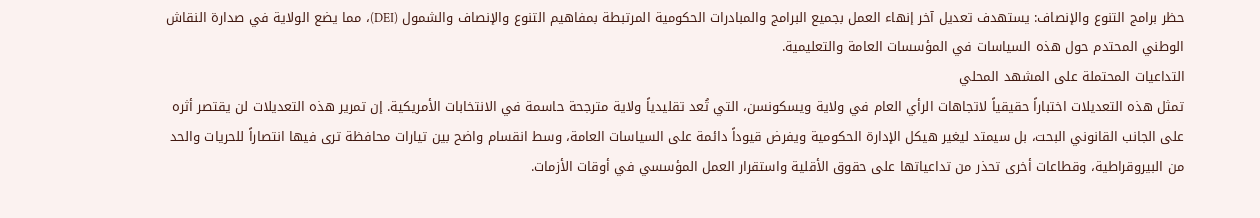حظر برامج التنوع والإنصاف: يستهدف تعديل آخر إنهاء العمل بجميع البرامج والمبادرات الحكومية المرتبطة بمفاهيم التنوع والإنصاف والشمول (DEI)، مما يضع الولاية في صدارة النقاش الوطني المحتدم حول هذه السياسات في المؤسسات العامة والتعليمية.
التداعيات المحتملة على المشهد المحلي
تمثل هذه التعديلات اختباراً حقيقياً لاتجاهات الرأي العام في ولاية ويسكونسن، التي تُعد تقليدياً ولاية مترجحة حاسمة في الانتخابات الأمريكية. إن تمرير هذه التعديلات لن يقتصر أثره على الجانب القانوني البحت، بل سيمتد ليغير هيكل الإدارة الحكومية ويفرض قيوداً دائمة على السياسات العامة، وسط انقسام واضح بين تيارات محافظة ترى فيها انتصاراً للحريات والحد من البيروقراطية، وقطاعات أخرى تحذر من تداعياتها على حقوق الأقلية واستقرار العمل المؤسسي في أوقات الأزمات.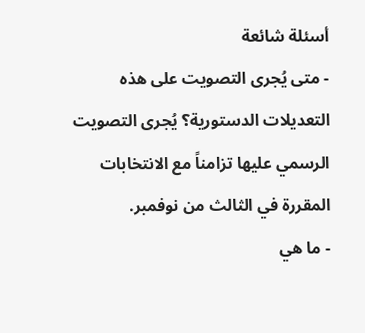أسئلة شائعة
- متى يُجرى التصويت على هذه التعديلات الدستورية؟ يُجرى التصويت الرسمي عليها تزامناً مع الانتخابات المقررة في الثالث من نوفمبر.
- ما هي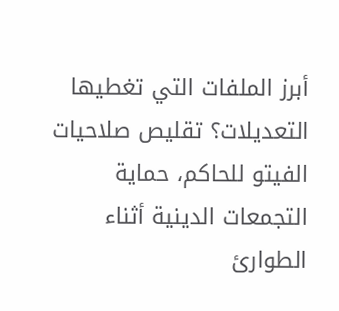أبرز الملفات التي تغطيها التعديلات؟ تقليص صلاحيات الفيتو للحاكم، حماية التجمعات الدينية أثناء الطوارئ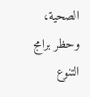الصحية، وحظر برامج التنوع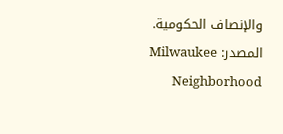والإنصاف الحكومية.
المصدر: Milwaukee Neighborhood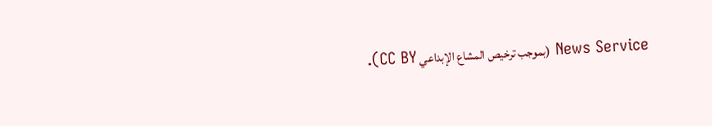News Service (بموجب ترخيص المشاع الإبداعي CC BY).